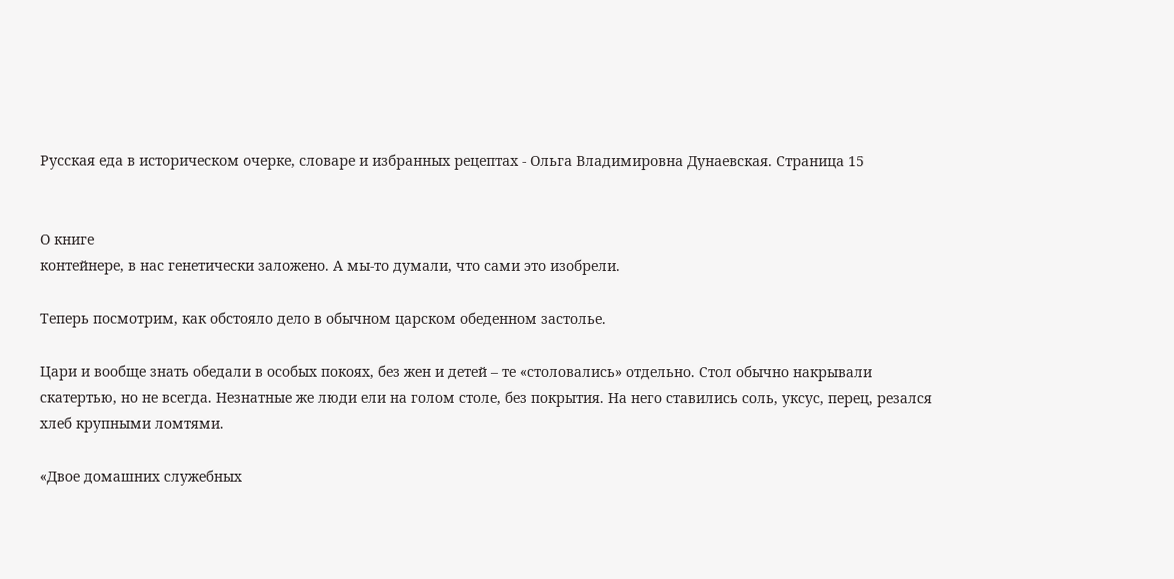Русская еда в историческом очерке, словаре и избранных рецептах - Ольга Владимировна Дунаевская. Страница 15


О книге
контейнере, в нас генетически заложено. А мы-то думали, что сами это изобрели.

Теперь посмотрим, как обстояло дело в обычном царском обеденном застолье.

Цари и вообще знать обедали в особых покоях, без жен и детей – те «столовались» отдельно. Стол обычно накрывали скатертью, но не всегда. Незнатные же люди ели на голом столе, без покрытия. На него ставились соль, уксус, перец, резался хлеб крупными ломтями.

«Двое домашних служебных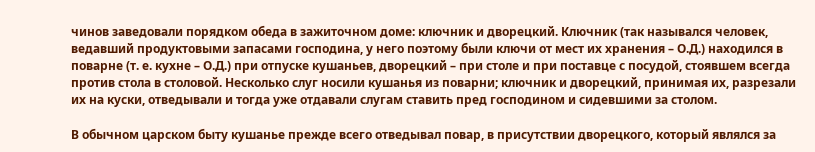чинов заведовали порядком обеда в зажиточном доме: ключник и дворецкий. Ключник (так назывался человек, ведавший продуктовыми запасами господина, у него поэтому были ключи от мест их хранения – О.Д.) находился в поварне (т. е. кухне – О.Д.) при отпуске кушаньев, дворецкий – при столе и при поставце с посудой, стоявшем всегда против стола в столовой. Несколько слуг носили кушанья из поварни; ключник и дворецкий, принимая их, разрезали их на куски, отведывали и тогда уже отдавали слугам ставить пред господином и сидевшими за столом.

В обычном царском быту кушанье прежде всего отведывал повар, в присутствии дворецкого, который являлся за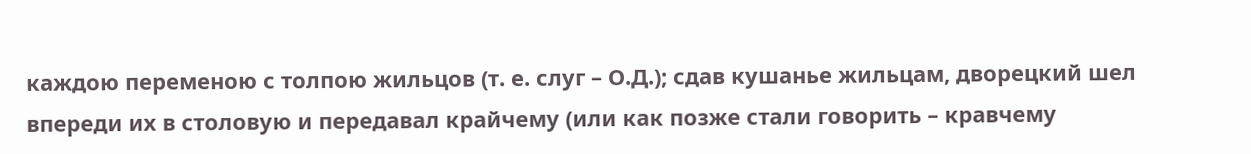каждою переменою с толпою жильцов (т. е. слуг – О.Д.); сдав кушанье жильцам, дворецкий шел впереди их в столовую и передавал крайчему (или как позже стали говорить – кравчему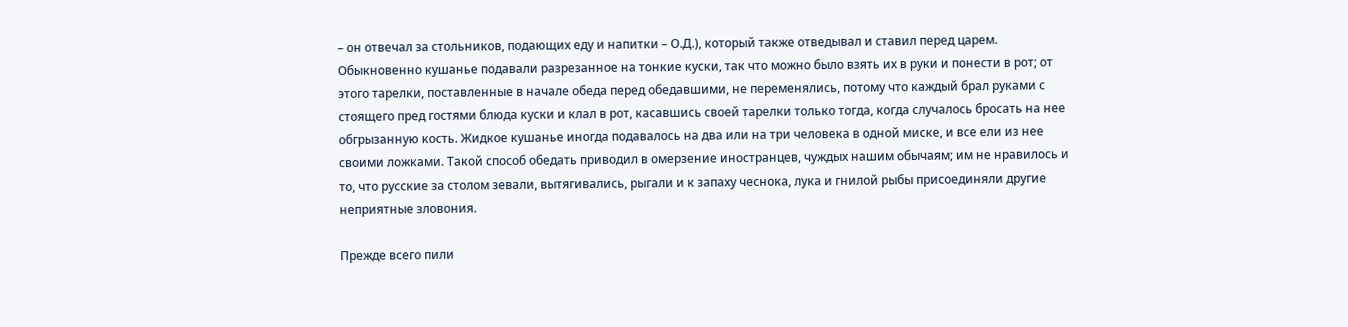– он отвечал за стольников, подающих еду и напитки – О.Д.), который также отведывал и ставил перед царем. Обыкновенно кушанье подавали разрезанное на тонкие куски, так что можно было взять их в руки и понести в рот; от этого тарелки, поставленные в начале обеда перед обедавшими, не переменялись, потому что каждый брал руками с стоящего пред гостями блюда куски и клал в рот, касавшись своей тарелки только тогда, когда случалось бросать на нее обгрызанную кость. Жидкое кушанье иногда подавалось на два или на три человека в одной миске, и все ели из нее своими ложками. Такой способ обедать приводил в омерзение иностранцев, чуждых нашим обычаям; им не нравилось и то, что русские за столом зевали, вытягивались, рыгали и к запаху чеснока, лука и гнилой рыбы присоединяли другие неприятные зловония.

Прежде всего пили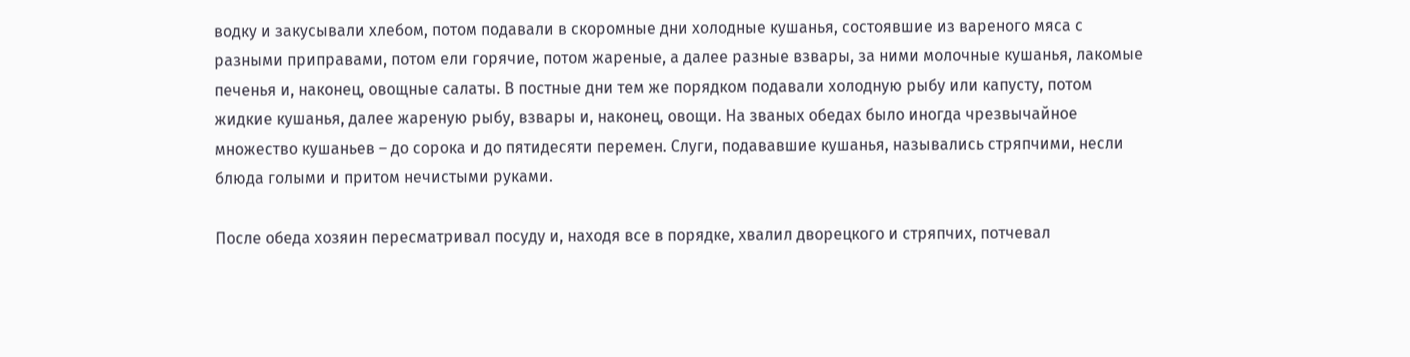водку и закусывали хлебом, потом подавали в скоромные дни холодные кушанья, состоявшие из вареного мяса с разными приправами, потом ели горячие, потом жареные, а далее разные взвары, за ними молочные кушанья, лакомые печенья и, наконец, овощные салаты. В постные дни тем же порядком подавали холодную рыбу или капусту, потом жидкие кушанья, далее жареную рыбу, взвары и, наконец, овощи. На званых обедах было иногда чрезвычайное множество кушаньев – до сорока и до пятидесяти перемен. Слуги, подававшие кушанья, назывались стряпчими, несли блюда голыми и притом нечистыми руками.

После обеда хозяин пересматривал посуду и, находя все в порядке, хвалил дворецкого и стряпчих, потчевал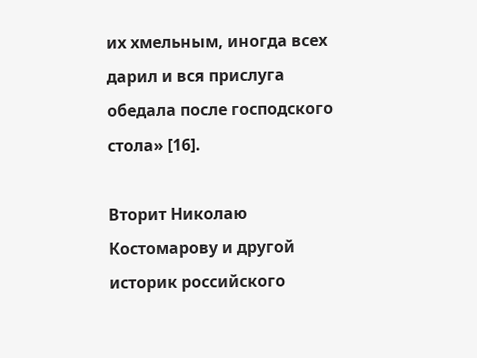их хмельным, иногда всех дарил и вся прислуга обедала после господского стола» [16].

Вторит Николаю Костомарову и другой историк российского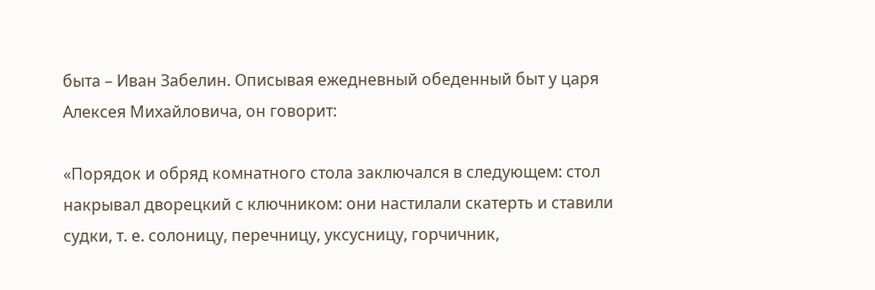быта – Иван Забелин. Описывая ежедневный обеденный быт у царя Алексея Михайловича, он говорит:

«Порядок и обряд комнатного стола заключался в следующем: стол накрывал дворецкий с ключником: они настилали скатерть и ставили судки, т. е. солоницу, перечницу, уксусницу, горчичник,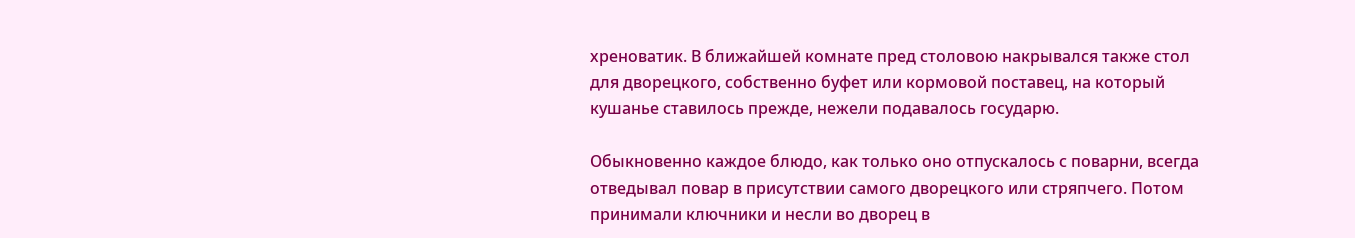хреноватик. В ближайшей комнате пред столовою накрывался также стол для дворецкого, собственно буфет или кормовой поставец, на который кушанье ставилось прежде, нежели подавалось государю.

Обыкновенно каждое блюдо, как только оно отпускалось с поварни, всегда отведывал повар в присутствии самого дворецкого или стряпчего. Потом принимали ключники и несли во дворец в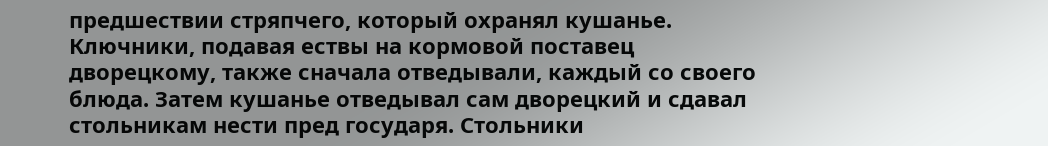предшествии стряпчего, который охранял кушанье. Ключники, подавая ествы на кормовой поставец дворецкому, также сначала отведывали, каждый со своего блюда. Затем кушанье отведывал сам дворецкий и сдавал стольникам нести пред государя. Стольники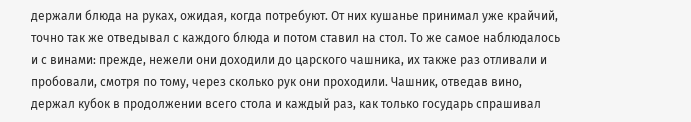держали блюда на руках, ожидая, когда потребуют. От них кушанье принимал уже крайчий, точно так же отведывал с каждого блюда и потом ставил на стол. То же самое наблюдалось и с винами: прежде, нежели они доходили до царского чашника, их также раз отливали и пробовали, смотря по тому, через сколько рук они проходили. Чашник, отведав вино, держал кубок в продолжении всего стола и каждый раз, как только государь спрашивал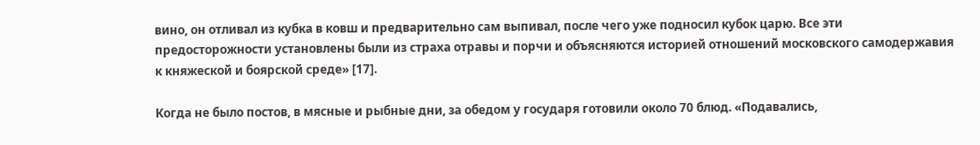вино, он отливал из кубка в ковш и предварительно сам выпивал, после чего уже подносил кубок царю. Все эти предосторожности установлены были из страха отравы и порчи и объясняются историей отношений московского самодержавия к княжеской и боярской среде» [17].

Когда не было постов, в мясные и рыбные дни, за обедом у государя готовили около 70 блюд. «Подавались,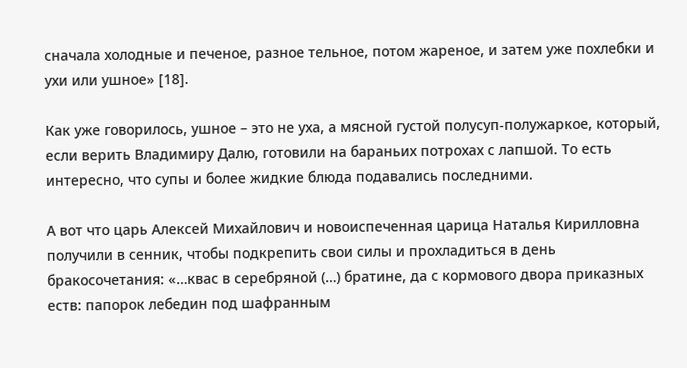сначала холодные и печеное, разное тельное, потом жареное, и затем уже похлебки и ухи или ушное» [18].

Как уже говорилось, ушное – это не уха, а мясной густой полусуп-полужаркое, который, если верить Владимиру Далю, готовили на бараньих потрохах с лапшой. То есть интересно, что супы и более жидкие блюда подавались последними.

А вот что царь Алексей Михайлович и новоиспеченная царица Наталья Кирилловна получили в сенник, чтобы подкрепить свои силы и прохладиться в день бракосочетания: «…квас в серебряной (…) братине, да с кормового двора приказных еств: папорок лебедин под шафранным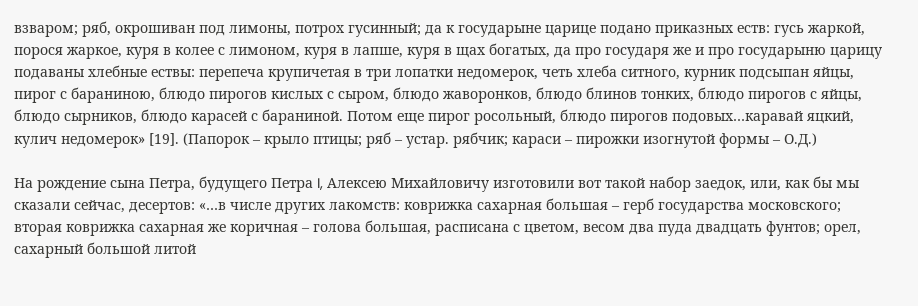взваром; ряб, окрошиван под лимоны, потрох гусинный; да к государыне царице подано приказных еств: гусь жаркой, порося жаркое, куря в колее с лимоном, куря в лапше, куря в щах богатых, да про государя же и про государыню царицу подаваны хлебные ествы: перепеча крупичетая в три лопатки недомерок, четь хлеба ситного, курник подсыпан яйцы, пирог с бараниною, блюдо пирогов кислых с сыром, блюдо жаворонков, блюдо блинов тонких, блюдо пирогов с яйцы, блюдо сырников, блюдо карасей с бараниной. Потом еще пирог росольный, блюдо пирогов подовых…каравай яцкий, кулич недомерок» [19]. (Папорок – крыло птицы; ряб – устар. рябчик; караси – пирожки изогнутой формы – О.Д.)

На рождение сына Петра, будущего Петра I, Алексею Михайловичу изготовили вот такой набор заедок, или, как бы мы сказали сейчас, десертов: «…в числе других лакомств: коврижка сахарная большая – герб государства московского; вторая коврижка сахарная же коричная – голова большая, расписана с цветом, весом два пуда двадцать фунтов; орел, сахарный большой литой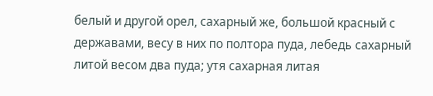белый и другой орел, сахарный же, большой красный с державами, весу в них по полтора пуда, лебедь сахарный литой весом два пуда; утя сахарная литая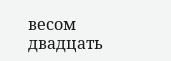весом двадцать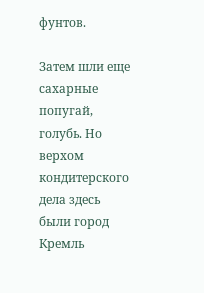фунтов.

Затем шли еще сахарные попугай, голубь. Но верхом кондитерского дела здесь были город Кремль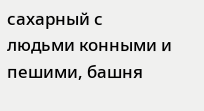сахарный с людьми конными и пешими, башня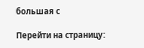большая с

Перейти на страницу: